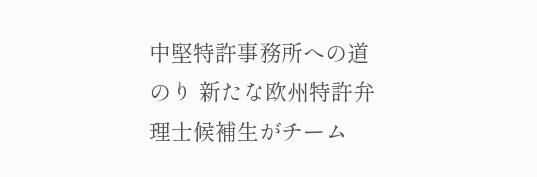中堅特許事務所への道のり 新たな欧州特許弁理士候補生がチーム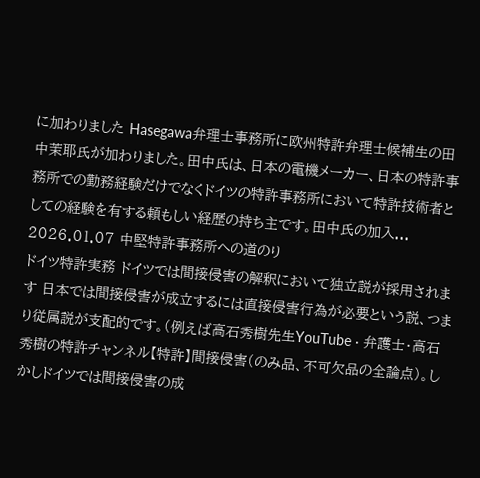に加わりました Hasegawa弁理士事務所に欧州特許弁理士候補生の田中茉耶氏が加わりました。田中氏は、日本の電機メーカー、日本の特許事務所での勤務経験だけでなくドイツの特許事務所において特許技術者としての経験を有する頼もしい経歴の持ち主です。田中氏の加入... 2026.01.07 中堅特許事務所への道のり
ドイツ特許実務 ドイツでは間接侵害の解釈において独立説が採用されます 日本では間接侵害が成立するには直接侵害行為が必要という説、つまり従属説が支配的です。(例えば高石秀樹先生YouTube · 弁護士・高石秀樹の特許チャンネル【特許】間接侵害(のみ品、不可欠品の全論点)。しかしドイツでは間接侵害の成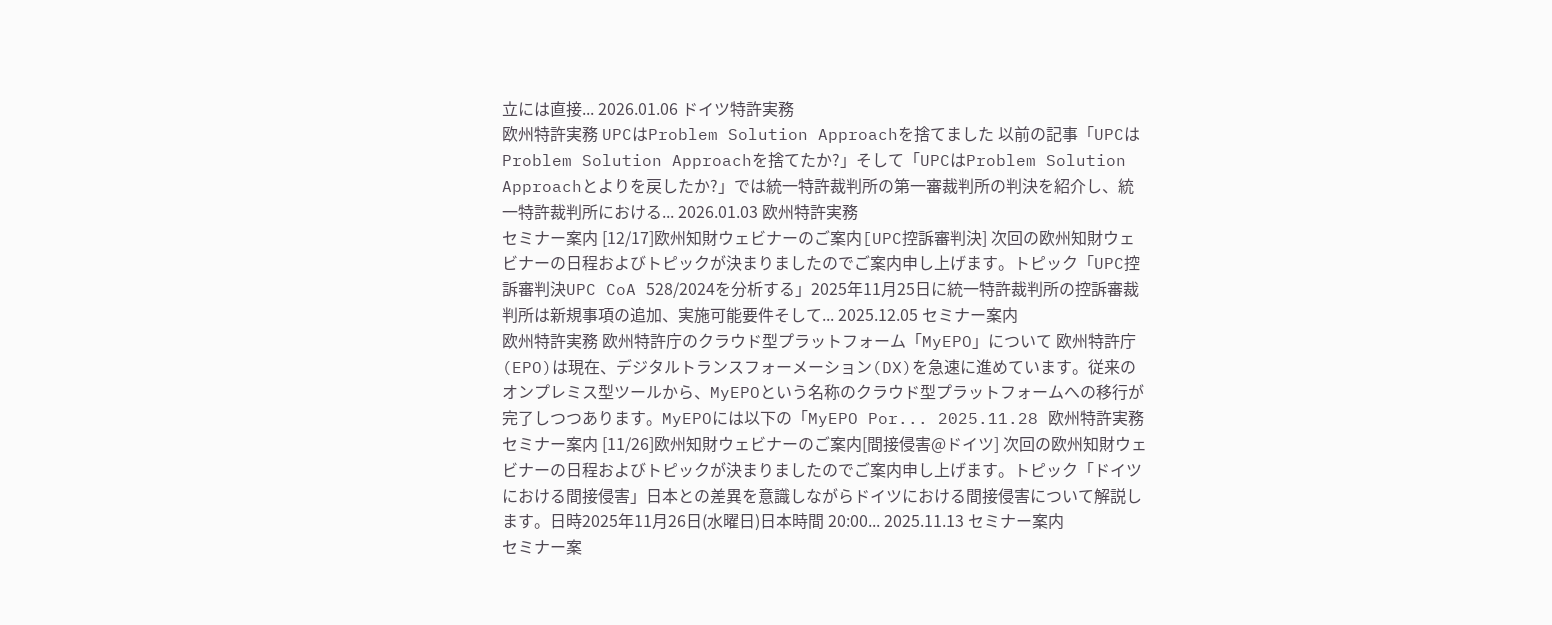立には直接... 2026.01.06 ドイツ特許実務
欧州特許実務 UPCはProblem Solution Approachを捨てました 以前の記事「UPCはProblem Solution Approachを捨てたか?」そして「UPCはProblem Solution Approachとよりを戻したか?」では統一特許裁判所の第一審裁判所の判決を紹介し、統一特許裁判所における... 2026.01.03 欧州特許実務
セミナー案内 [12/17]欧州知財ウェビナーのご案内[UPC控訴審判決] 次回の欧州知財ウェビナーの日程およびトピックが決まりましたのでご案内申し上げます。トピック「UPC控訴審判決UPC CoA 528/2024を分析する」2025年11月25日に統一特許裁判所の控訴審裁判所は新規事項の追加、実施可能要件そして... 2025.12.05 セミナー案内
欧州特許実務 欧州特許庁のクラウド型プラットフォーム「MyEPO」について 欧州特許庁(EPO)は現在、デジタルトランスフォーメーション(DX)を急速に進めています。従来のオンプレミス型ツールから、MyEPOという名称のクラウド型プラットフォームへの移行が完了しつつあります。MyEPOには以下の「MyEPO Por... 2025.11.28 欧州特許実務
セミナー案内 [11/26]欧州知財ウェビナーのご案内[間接侵害@ドイツ] 次回の欧州知財ウェビナーの日程およびトピックが決まりましたのでご案内申し上げます。トピック「ドイツにおける間接侵害」日本との差異を意識しながらドイツにおける間接侵害について解説します。日時2025年11月26日(水曜日)日本時間 20:00... 2025.11.13 セミナー案内
セミナー案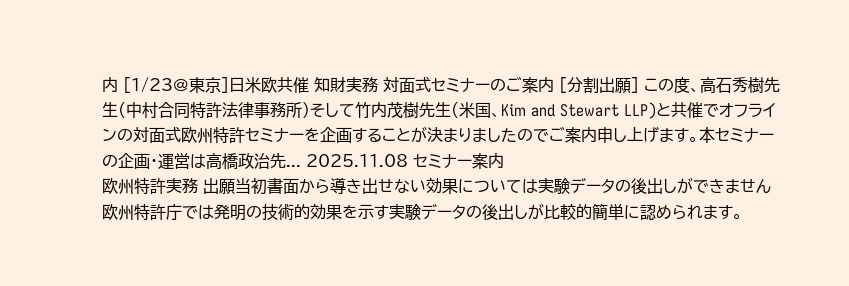内 [1/23@東京]日米欧共催 知財実務 対面式セミナーのご案内 [分割出願] この度、高石秀樹先生(中村合同特許法律事務所)そして竹内茂樹先生(米国、Kim and Stewart LLP)と共催でオフラインの対面式欧州特許セミナーを企画することが決まりましたのでご案内申し上げます。本セミナーの企画・運営は高橋政治先... 2025.11.08 セミナー案内
欧州特許実務 出願当初書面から導き出せない効果については実験データの後出しができません 欧州特許庁では発明の技術的効果を示す実験データの後出しが比較的簡単に認められます。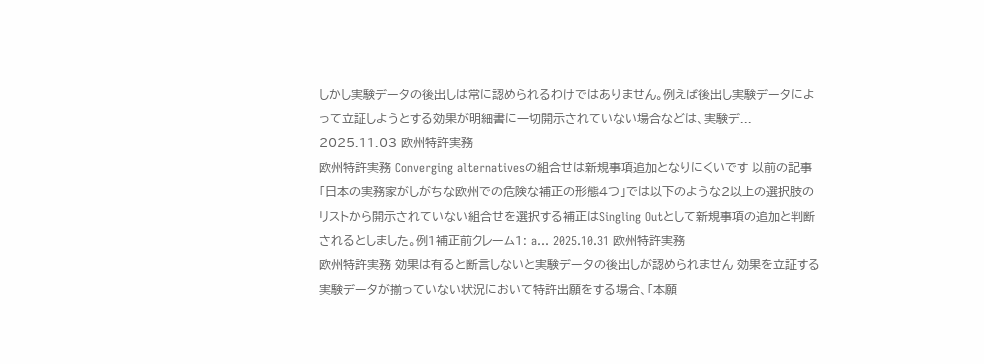しかし実験データの後出しは常に認められるわけではありません。例えば後出し実験データによって立証しようとする効果が明細書に一切開示されていない場合などは、実験デ... 2025.11.03 欧州特許実務
欧州特許実務 Converging alternativesの組合せは新規事項追加となりにくいです 以前の記事「日本の実務家がしがちな欧州での危険な補正の形態4つ」では以下のような2以上の選択肢のリストから開示されていない組合せを選択する補正はSingling Outとして新規事項の追加と判断されるとしました。例1補正前クレーム1: a... 2025.10.31 欧州特許実務
欧州特許実務 効果は有ると断言しないと実験データの後出しが認められません 効果を立証する実験データが揃っていない状況において特許出願をする場合、「本願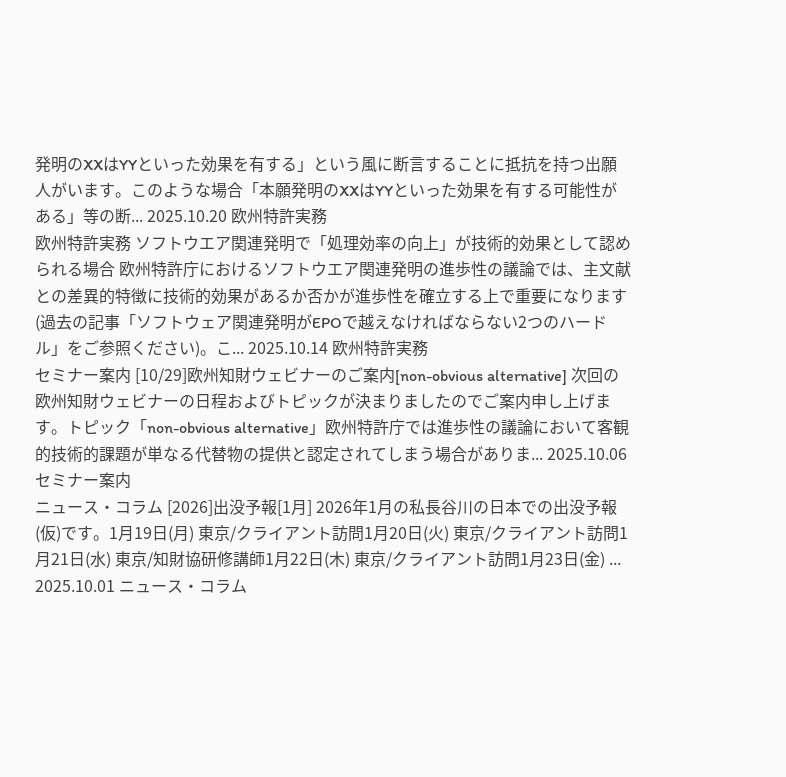発明のXXはYYといった効果を有する」という風に断言することに抵抗を持つ出願人がいます。このような場合「本願発明のXXはYYといった効果を有する可能性がある」等の断... 2025.10.20 欧州特許実務
欧州特許実務 ソフトウエア関連発明で「処理効率の向上」が技術的効果として認められる場合 欧州特許庁におけるソフトウエア関連発明の進歩性の議論では、主文献との差異的特徴に技術的効果があるか否かが進歩性を確立する上で重要になります(過去の記事「ソフトウェア関連発明がEPOで越えなければならない2つのハードル」をご参照ください)。こ... 2025.10.14 欧州特許実務
セミナー案内 [10/29]欧州知財ウェビナーのご案内[non-obvious alternative] 次回の欧州知財ウェビナーの日程およびトピックが決まりましたのでご案内申し上げます。トピック「non-obvious alternative」欧州特許庁では進歩性の議論において客観的技術的課題が単なる代替物の提供と認定されてしまう場合がありま... 2025.10.06 セミナー案内
ニュース・コラム [2026]出没予報[1月] 2026年1月の私長谷川の日本での出没予報(仮)です。1月19日(月) 東京/クライアント訪問1月20日(火) 東京/クライアント訪問1月21日(水) 東京/知財協研修講師1月22日(木) 東京/クライアント訪問1月23日(金) ... 2025.10.01 ニュース・コラム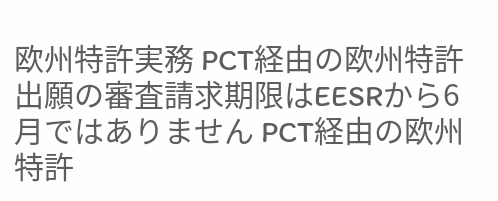欧州特許実務 PCT経由の欧州特許出願の審査請求期限はEESRから6月ではありません PCT経由の欧州特許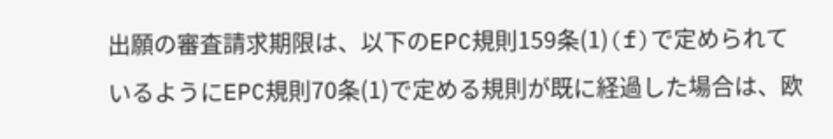出願の審査請求期限は、以下のEPC規則159条(1)(f)で定められているようにEPC規則70条(1)で定める規則が既に経過した場合は、欧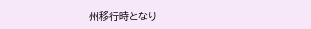州移行時となり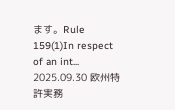ます。Rule 159(1)In respect of an int... 2025.09.30 欧州特許実務